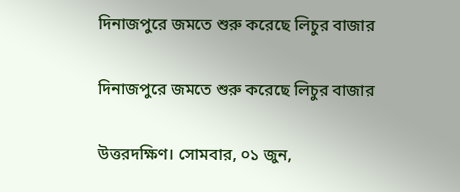দিনাজপুরে জমতে শুরু করেছে লিচুর বাজার

দিনাজপুরে জমতে শুরু করেছে লিচুর বাজার

উত্তরদক্ষিণ। সোমবার, ০১ জুন,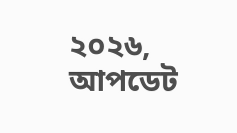২০২৬, আপডেট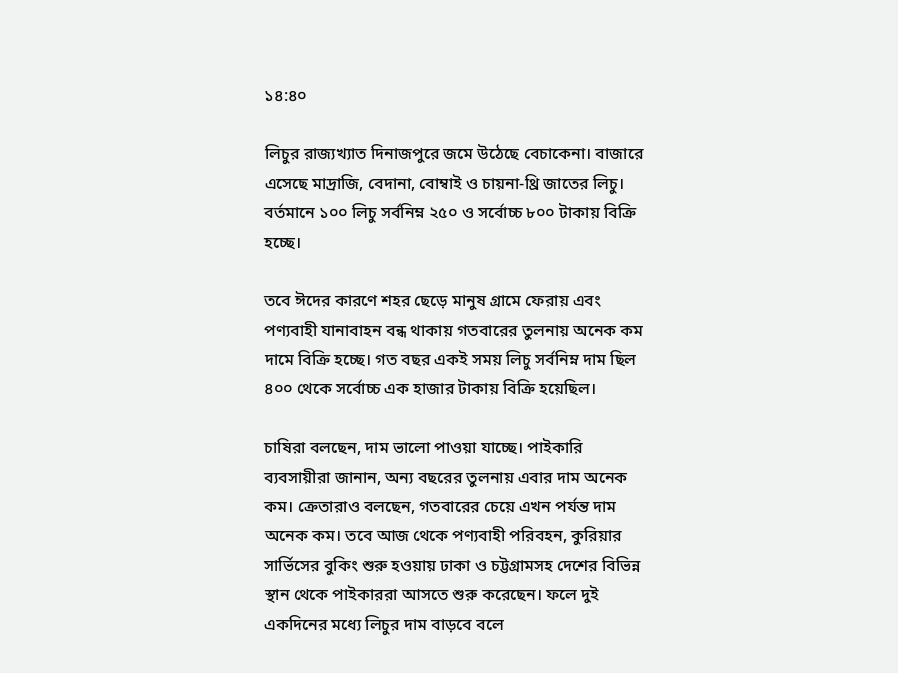১৪:৪০

লিচুর রাজ্যখ্যাত দিনাজপুরে জমে উঠেছে বেচাকেনা। বাজারে এসেছে মাদ্রাজি, বেদানা, বোম্বাই ও চায়না-থ্রি জাতের লিচু। বর্তমানে ১০০ লিচু সর্বনিম্ন ২৫০ ও সর্বোচ্চ ৮০০ টাকায় বিক্রি হচ্ছে।

তবে ঈদের কারণে শহর ছেড়ে মানুষ গ্রামে ফেরায় এবং পণ্যবাহী যানাবাহন বন্ধ থাকায় গতবারের তুলনায় অনেক কম দামে বিক্রি হচ্ছে। গত বছর একই সময় লিচু সর্বনিম্ন দাম ছিল ৪০০ থেকে সর্বোচ্চ এক হাজার টাকায় বিক্রি হয়েছিল।

চাষিরা বলছেন, দাম ভালো পাওয়া যাচ্ছে। পাইকারি ব্যবসায়ীরা জানান, অন্য বছরের তুলনায় এবার দাম অনেক কম। ক্রেতারাও বলছেন, গতবারের চেয়ে এখন পর্যন্ত দাম অনেক কম। তবে আজ থেকে পণ্যবাহী পরিবহন, কুরিয়ার সার্ভিসের বুকিং শুরু হওয়ায় ঢাকা ও চট্টগ্রামসহ দেশের বিভিন্ন স্থান থেকে পাইকাররা আসতে শুরু করেছেন। ফলে দুই একদিনের মধ্যে লিচুর দাম বাড়বে বলে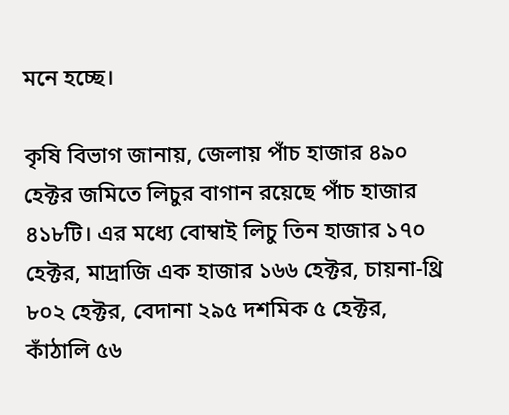মনে হচ্ছে।

কৃষি বিভাগ জানায়, জেলায় পাঁচ হাজার ৪৯০ হেক্টর জমিতে লিচুর বাগান রয়েছে পাঁচ হাজার ৪১৮টি। এর মধ্যে বোম্বাই লিচু তিন হাজার ১৭০ হেক্টর, মাদ্রাজি এক হাজার ১৬৬ হেক্টর, চায়না-থ্রি ৮০২ হেক্টর, বেদানা ২৯৫ দশমিক ৫ হেক্টর, কাঁঠালি ৫৬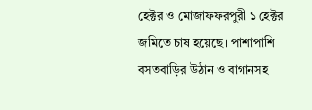হেক্টর ও মোজাফফরপুরী ১ হেক্টর জমিতে চাষ হয়েছে। পাশাপাশি বসতবাড়ির উঠান ও বাগানসহ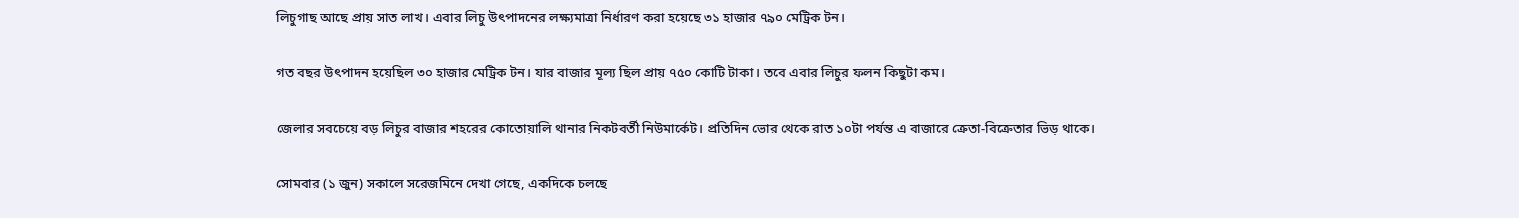লিচুগাছ আছে প্রায় সাত লাখ। এবার লিচু উৎপাদনের লক্ষ্যমাত্রা নির্ধারণ করা হয়েছে ৩১ হাজার ৭৯০ মেট্রিক টন।

গত বছর উৎপাদন হয়েছিল ৩০ হাজার মেট্রিক টন। যার বাজার মূল্য ছিল প্রায় ৭৫০ কোটি টাকা। তবে এবার লিচুর ফলন কিছুটা কম।

জেলার সবচেয়ে বড় লিচুর বাজার শহরের কোতোয়ালি থানার নিকটবর্তী নিউমার্কেট। প্রতিদিন ভোর থেকে রাত ১০টা পর্যন্ত এ বাজারে ক্রেতা-বিক্রেতার ভিড় থাকে।

সোমবার (১ জুন) সকালে সরেজমিনে দেখা গেছে, একদিকে চলছে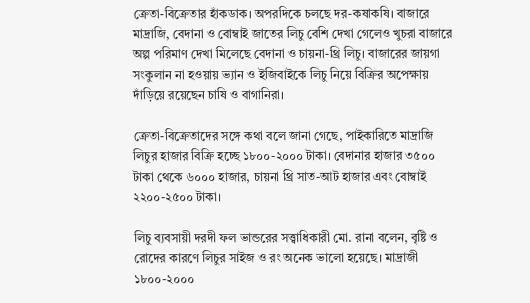ক্রেতা-বিক্রেতার হাঁকডাক। অপরদিকে চলছে দর-কষাকষি। বাজারে মাদ্রাজি, বেদানা ও বোম্বাই জাতের লিচু বেশি দেখা গেলেও খুচরা বাজারে অল্প পরিমাণ দেখা মিলেছে বেদানা ও চায়না-থ্রি লিচু। বাজারের জায়গা সংকুলান না হওয়ায় ভ্যান ও ইজিবাইকে লিচু নিয়ে বিক্রির অপেক্ষায় দাঁড়িয়ে রয়েছেন চাষি ও বাগানিরা।

ক্রেতা-বিক্রেতাদের সঙ্গে কথা বলে জানা গেছে, পাইকারিতে মাদ্রাজি লিচুর হাজার বিক্রি হচ্ছে ১৮০০-২০০০ টাকা। বেদানার হাজার ৩৫০০ টাকা থেকে ৬০০০ হাজার, চায়না থ্রি সাত-আট হাজার এবং বোম্বাই ২২০০-২৫০০ টাকা।

লিচু ব্যবসায়ী দরদী ফল ভান্ডরের সত্ত্বাধিকারী মো. রানা বলেন, বৃষ্টি ও রোদের কারণে লিচুর সাইজ ও রং অনেক ভালো হয়েছে। মাদ্রাজী ১৮০০-২০০০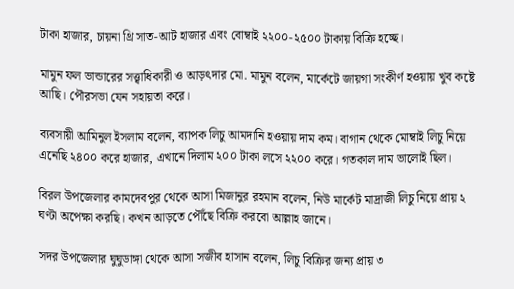টাকা হাজার, চায়না থ্রি সাত-আট হাজার এবং বোম্বাই ২২০০-২৫০০ টাকায় বিক্রি হচ্ছে।

মামুন ফল ভান্ডারের সত্ত্বাধিকারী ও আড়ৎদার মো. মামুন বলেন, মার্কেটে জায়গা সংকীর্ণ হওয়ায় খুব কষ্টে আছি। পৌরসভা যেন সহায়তা করে।

ব্যবসায়ী আমিনুল ইসলাম বলেন, ব্যাপক লিচু আমদানি হওয়ায় দাম কম। বাগান থেকে মোম্বাই লিচু নিয়ে এনেছি ২৪০০ করে হাজার, এখানে দিলাম ২০০ টাকা লসে ২২০০ করে। গতকাল দাম ভালোই ছিল।

বিরল উপজেলার কামদেবপুর থেকে আসা মিজানুর রহমান বলেন, নিউ মার্কেট মাদ্রাজী লিচু নিয়ে প্রায় ২ ঘণ্টা অপেক্ষা করছি। কখন আড়তে পৌঁছে বিক্রি করবো আল্লাহ জানে।

সদর উপজেলার ঘুঘুডাঙ্গা থেকে আসা সজীব হাসান বলেন, লিচু বিক্রির জন্য প্রায় ৩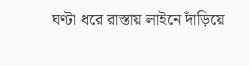ঘণ্টা ধরে রাস্তায় লাইনে দাঁড়িয়ে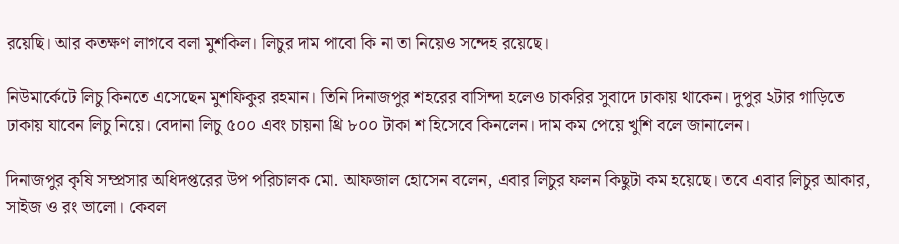রয়েছি। আর কতক্ষণ লাগবে বলা মুশকিল। লিচুর দাম পাবো কি না তা নিয়েও সন্দেহ রয়েছে।

নিউমার্কেটে লিচু কিনতে এসেছেন মুশফিকুর রহমান। তিনি দিনাজপুর শহরের বাসিন্দা হলেও চাকরির সুবাদে ঢাকায় থাকেন। দুপুর ২টার গাড়িতে ঢাকায় যাবেন লিচু নিয়ে। বেদানা লিচু ৫০০ এবং চায়না থ্রি ৮০০ টাকা শ হিসেবে কিনলেন। দাম কম পেয়ে খুশি বলে জানালেন।

দিনাজপুর কৃষি সম্প্রসার অধিদপ্তরের উপ পরিচালক মো. আফজাল হোসেন বলেন, এবার লিচুর ফলন কিছুটা কম হয়েছে। তবে এবার লিচুর আকার, সাইজ ও রং ভালো। কেবল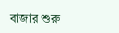বাজার শুরু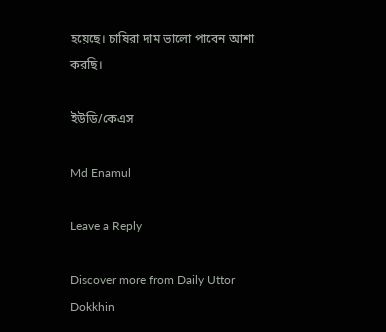হয়েছে। চাষিরা দাম ভালো পাবেন আশা করছি।

ইউডি/কেএস

Md Enamul

Leave a Reply

Discover more from Daily Uttor Dokkhin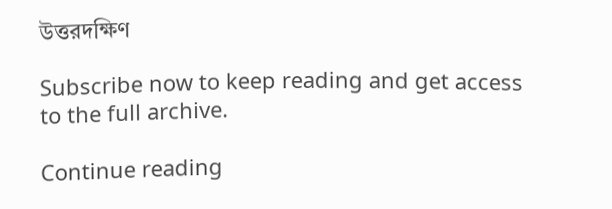উত্তরদক্ষিণ

Subscribe now to keep reading and get access to the full archive.

Continue reading